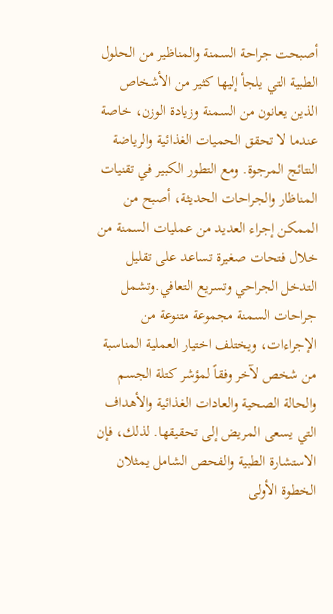أصبحت جراحة السمنة والمناظير من الحلول الطبية التي يلجأ إليها كثير من الأشخاص الذين يعانون من السمنة وزيادة الوزن، خاصة عندما لا تحقق الحميات الغذائية والرياضة النتائج المرجوة. ومع التطور الكبير في تقنيات المناظار والجراحات الحديثة، أصبح من الممكن إجراء العديد من عمليات السمنة من خلال فتحات صغيرة تساعد على تقليل التدخل الجراحي وتسريع التعافي.وتشمل جراحات السمنة مجموعة متنوعة من الإجراءات، ويختلف اختيار العملية المناسبة من شخص لآخر وفقاً لمؤشر كتلة الجسم والحالة الصحية والعادات الغذائية والأهداف التي يسعى المريض إلى تحقيقها. لذلك، فإن الاستشارة الطبية والفحص الشامل يمثلان الخطوة الأولى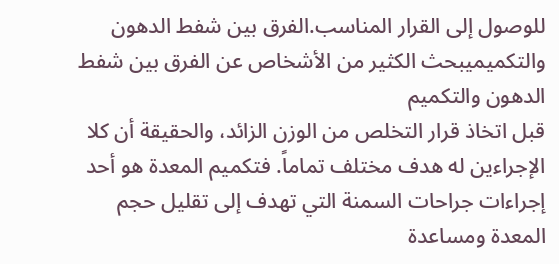للوصول إلى القرار المناسب.الفرق بين شفط الدهون والتكميميبحث الكثير من الأشخاص عن الفرق بين شفط الدهون والتكميم
قبل اتخاذ قرار التخلص من الوزن الزائد، والحقيقة أن كلا الإجراءين له هدف مختلف تماماً. فتكميم المعدة هو أحد إجراءات جراحات السمنة التي تهدف إلى تقليل حجم المعدة ومساعدة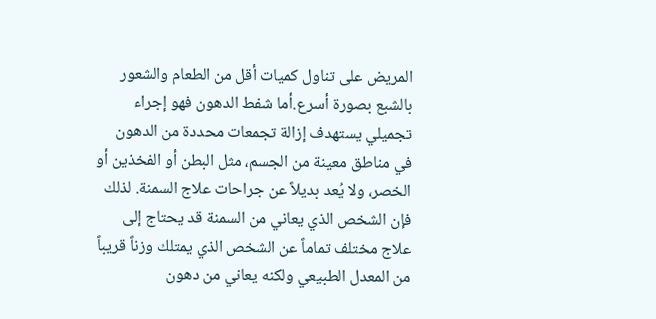المريض على تناول كميات أقل من الطعام والشعور بالشبع بصورة أسرع.أما شفط الدهون فهو إجراء تجميلي يستهدف إزالة تجمعات محددة من الدهون في مناطق معينة من الجسم، مثل البطن أو الفخذين أو الخصر، ولا يُعد بديلاً عن جراحات علاج السمنة. لذلك فإن الشخص الذي يعاني من السمنة قد يحتاج إلى علاج مختلف تماماً عن الشخص الذي يمتلك وزناً قريباً من المعدل الطبيعي ولكنه يعاني من دهون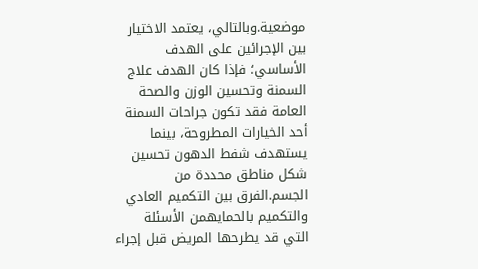موضعية.وبالتالي، يعتمد الاختيار بين الإجرائين على الهدف الأساسي؛ فإذا كان الهدف علاج السمنة وتحسين الوزن والصحة العامة فقد تكون جراحات السمنة أحد الخيارات المطروحة، بينما يستهدف شفط الدهون تحسين شكل مناطق محددة من الجسم.الفرق بين التكميم العادي والتكميم بالحمايهمن الأسئلة التي قد يطرحها المريض قبل إجراء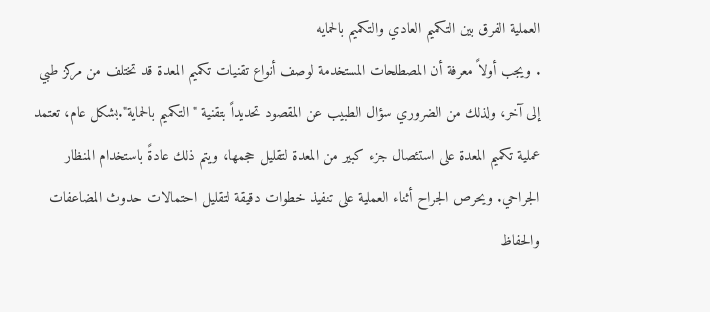العملية الفرق بين التكميم العادي والتكميم بالحمايه
. ويجب أولاً معرفة أن المصطلحات المستخدمة لوصف أنواع تقنيات تكميم المعدة قد تختلف من مركز طبي إلى آخر، ولذلك من الضروري سؤال الطبيب عن المقصود تحديداً بتقنية "التكميم بالحماية".بشكل عام، تعتمد عملية تكميم المعدة على استئصال جزء كبير من المعدة لتقليل حجمها، ويتم ذلك عادةً باستخدام المنظار الجراحي. ويحرص الجراح أثناء العملية على تنفيذ خطوات دقيقة لتقليل احتمالات حدوث المضاعفات والحفاظ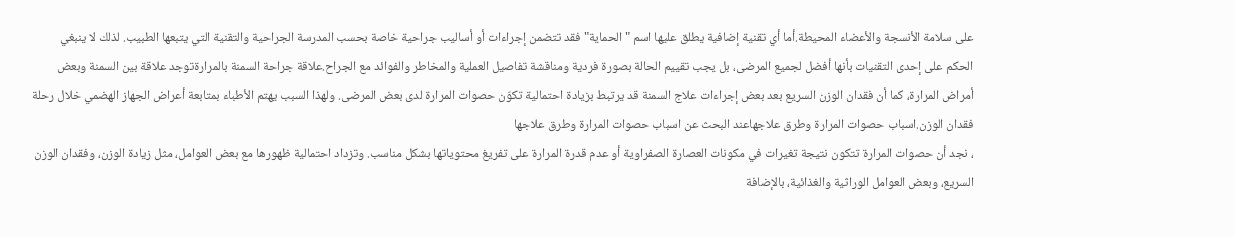على سلامة الأنسجة والأعضاء المحيطة.أما أي تقنية إضافية يطلق عليها اسم "الحماية" فقد تتضمن إجراءات أو أساليب جراحية خاصة بحسب المدرسة الجراحية والتقنية التي يتبعها الطبيب. لذلك لا ينبغي الحكم على إحدى التقنيات بأنها أفضل لجميع المرضى، بل يجب تقييم الحالة بصورة فردية ومناقشة تفاصيل العملية والمخاطر والفوائد مع الجراح.علاقة جراحة السمنة بالمرارةتوجد علاقة بين السمنة وبعض أمراض المرارة، كما أن فقدان الوزن السريع بعد بعض إجراءات علاج السمنة قد يرتبط بزيادة احتمالية تكوّن حصوات المرارة لدى بعض المرضى. ولهذا السبب يهتم الأطباء بمتابعة أعراض الجهاز الهضمي خلال رحلة فقدان الوزن.اسباب حصوات المرارة وطرق علاجهاعند البحث عن اسباب حصوات المرارة وطرق علاجها
، نجد أن حصوات المرارة تتكون نتيجة تغيرات في مكونات العصارة الصفراوية أو عدم قدرة المرارة على تفريغ محتوياتها بشكل مناسب. وتزداد احتمالية ظهورها مع بعض العوامل، مثل زيادة الوزن، وفقدان الوزن السريع، وبعض العوامل الوراثية والغذائية، بالإضافة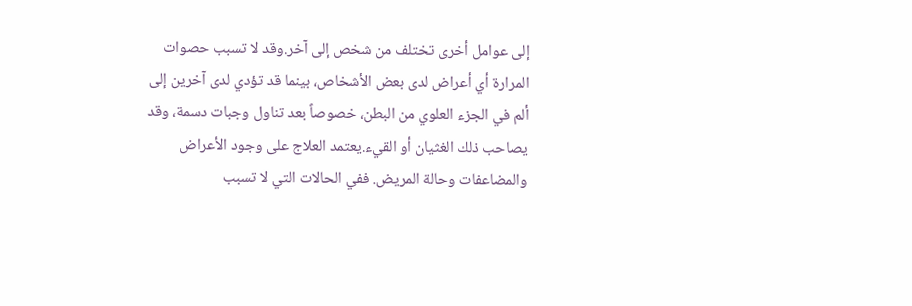إلى عوامل أخرى تختلف من شخص إلى آخر.وقد لا تسبب حصوات المرارة أي أعراض لدى بعض الأشخاص، بينما قد تؤدي لدى آخرين إلى ألم في الجزء العلوي من البطن، خصوصاً بعد تناول وجبات دسمة، وقد يصاحب ذلك الغثيان أو القيء.يعتمد العلاج على وجود الأعراض والمضاعفات وحالة المريض. ففي الحالات التي لا تسبب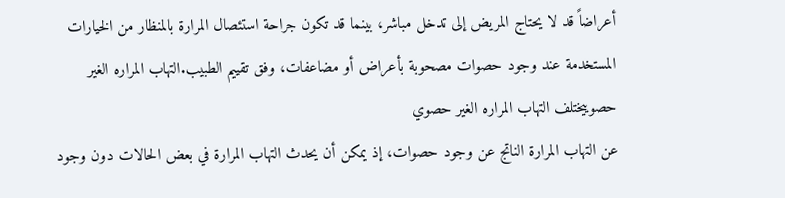أعراضاً قد لا يحتاج المريض إلى تدخل مباشر، بينما قد تكون جراحة استئصال المرارة بالمنظار من الخيارات المستخدمة عند وجود حصوات مصحوبة بأعراض أو مضاعفات، وفق تقييم الطبيب.التهاب المراره الغير حصوييختلف التهاب المراره الغير حصوي
عن التهاب المرارة الناتج عن وجود حصوات، إذ يمكن أن يحدث التهاب المرارة في بعض الحالات دون وجود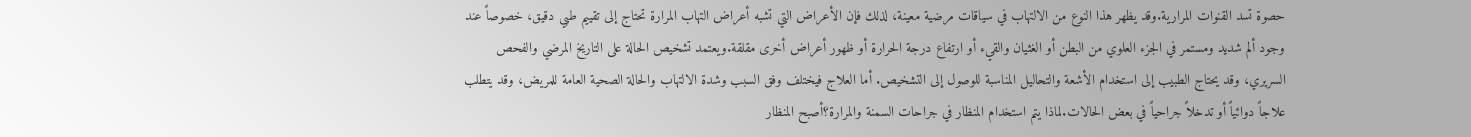حصوة تسد القنوات المرارية.وقد يظهر هذا النوع من الالتهاب في سياقات مرضية معينة، لذلك فإن الأعراض التي تشبه أعراض التهاب المرارة تحتاج إلى تقييم طبي دقيق، خصوصاً عند وجود ألم شديد ومستمر في الجزء العلوي من البطن أو الغثيان والقيء أو ارتفاع درجة الحرارة أو ظهور أعراض أخرى مقلقة.ويعتمد تشخيص الحالة على التاريخ المرضي والفحص السريري، وقد يحتاج الطبيب إلى استخدام الأشعة والتحاليل المناسبة للوصول إلى التشخيص. أما العلاج فيختلف وفق السبب وشدة الالتهاب والحالة الصحية العامة للمريض، وقد يتطلب علاجاً دوائياً أو تدخلاً جراحياً في بعض الحالات.لماذا يتم استخدام المنظار في جراحات السمنة والمرارة؟أصبح المنظار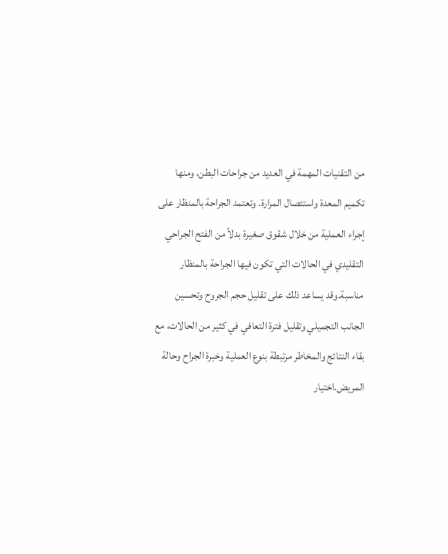من التقنيات المهمة في العديد من جراحات البطن، ومنها تكميم المعدة واستئصال المرارة. وتعتمد الجراحة بالمنظار على إجراء العملية من خلال شقوق صغيرة بدلاً من الفتح الجراحي التقليدي في الحالات التي تكون فيها الجراحة بالمنظار مناسبة.وقد يساعد ذلك على تقليل حجم الجروح وتحسين الجانب التجميلي وتقليل فترة التعافي في كثير من الحالات، مع بقاء النتائج والمخاطر مرتبطة بنوع العملية وخبرة الجراح وحالة المريض.اختيار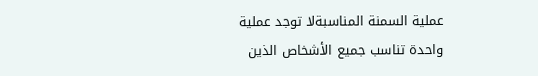عملية السمنة المناسبةلا توجد عملية واحدة تناسب جميع الأشخاص الذين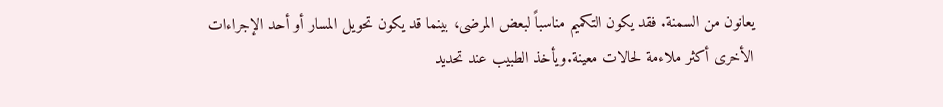يعانون من السمنة. فقد يكون التكميم مناسباً لبعض المرضى، بينما قد يكون تحويل المسار أو أحد الإجراءات الأخرى أكثر ملاءمة لحالات معينة.ويأخذ الطبيب عند تحديد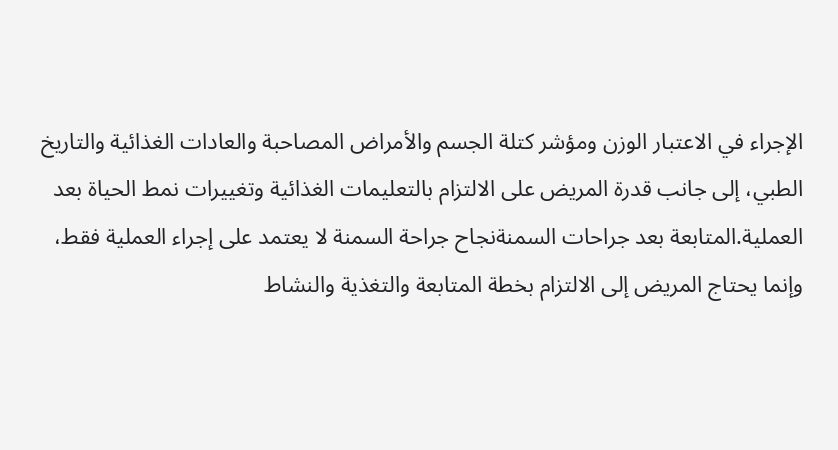الإجراء في الاعتبار الوزن ومؤشر كتلة الجسم والأمراض المصاحبة والعادات الغذائية والتاريخ الطبي، إلى جانب قدرة المريض على الالتزام بالتعليمات الغذائية وتغييرات نمط الحياة بعد العملية.المتابعة بعد جراحات السمنةنجاح جراحة السمنة لا يعتمد على إجراء العملية فقط، وإنما يحتاج المريض إلى الالتزام بخطة المتابعة والتغذية والنشاط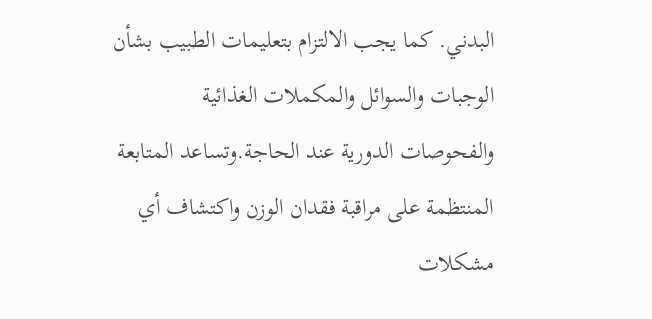البدني. كما يجب الالتزام بتعليمات الطبيب بشأن الوجبات والسوائل والمكملات الغذائية والفحوصات الدورية عند الحاجة.وتساعد المتابعة المنتظمة على مراقبة فقدان الوزن واكتشاف أي مشكلات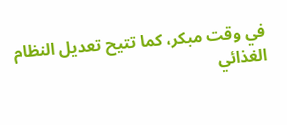في وقت مبكر، كما تتيح تعديل النظام الغذائي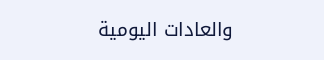والعادات اليومية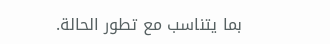بما يتناسب مع تطور الحالة.